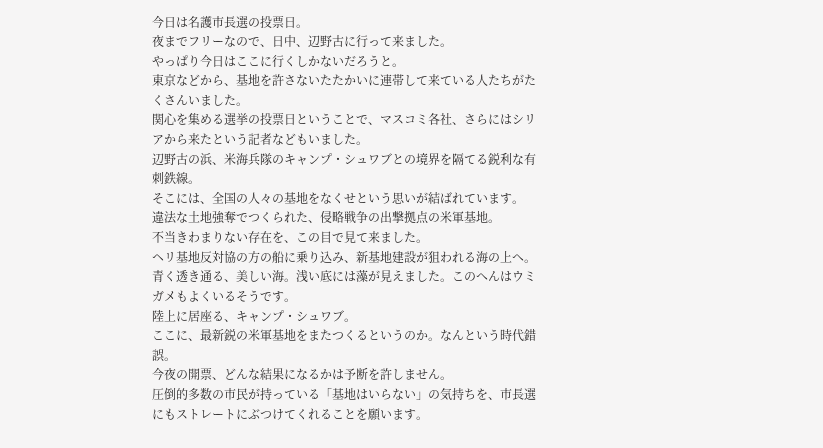今日は名護市長選の投票日。
夜までフリーなので、日中、辺野古に行って来ました。
やっぱり今日はここに行くしかないだろうと。
東京などから、基地を許さないたたかいに連帯して来ている人たちがたくさんいました。
関心を集める選挙の投票日ということで、マスコミ各社、さらにはシリアから来たという記者などもいました。
辺野古の浜、米海兵隊のキャンプ・シュワブとの境界を隔てる鋭利な有刺鉄線。
そこには、全国の人々の基地をなくせという思いが結ばれています。
違法な土地強奪でつくられた、侵略戦争の出撃拠点の米軍基地。
不当きわまりない存在を、この目で見て来ました。
ヘリ基地反対協の方の船に乗り込み、新基地建設が狙われる海の上へ。
青く透き通る、美しい海。浅い底には藻が見えました。このへんはウミガメもよくいるそうです。
陸上に居座る、キャンプ・シュワブ。
ここに、最新鋭の米軍基地をまたつくるというのか。なんという時代錯誤。
今夜の開票、どんな結果になるかは予断を許しません。
圧倒的多数の市民が持っている「基地はいらない」の気持ちを、市長選にもストレートにぶつけてくれることを願います。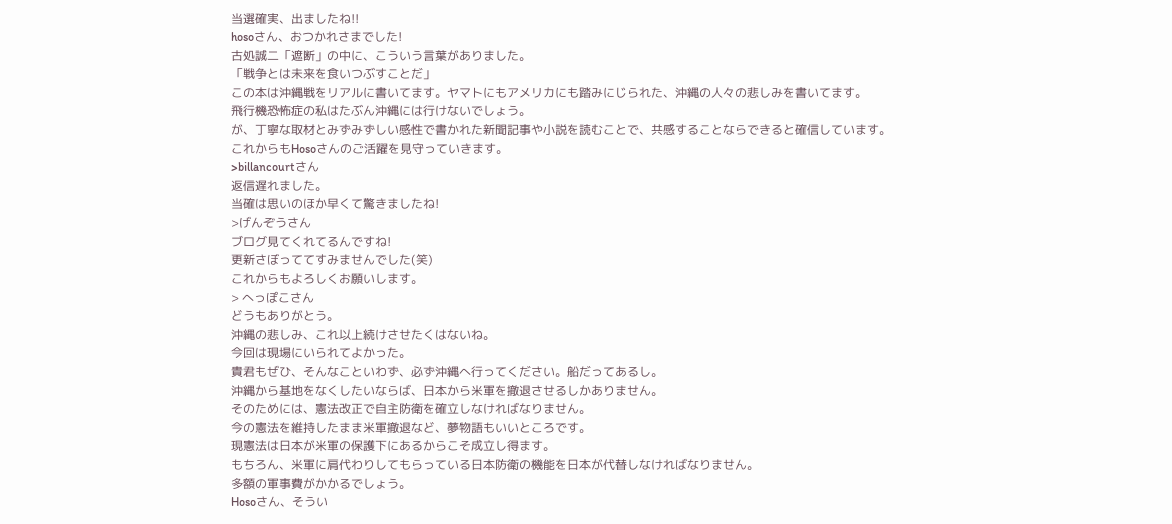当選確実、出ましたね!!
hosoさん、おつかれさまでした!
古処誠二「遮断」の中に、こういう言葉がありました。
「戦争とは未来を食いつぶすことだ」
この本は沖縄戦をリアルに書いてます。ヤマトにもアメリカにも踏みにじられた、沖縄の人々の悲しみを書いてます。
飛行機恐怖症の私はたぶん沖縄には行けないでしょう。
が、丁寧な取材とみずみずしい感性で書かれた新聞記事や小説を読むことで、共感することならできると確信しています。
これからもHosoさんのご活躍を見守っていきます。
>billancourtさん
返信遅れました。
当確は思いのほか早くて驚きましたね!
>げんぞうさん
ブログ見てくれてるんですね!
更新さぼっててすみませんでした(笑)
これからもよろしくお願いします。
> へっぽこさん
どうもありがとう。
沖縄の悲しみ、これ以上続けさせたくはないね。
今回は現場にいられてよかった。
貴君もぜひ、そんなこといわず、必ず沖縄へ行ってください。船だってあるし。
沖縄から基地をなくしたいならば、日本から米軍を撤退させるしかありません。
そのためには、憲法改正で自主防衛を確立しなければなりません。
今の憲法を維持したまま米軍撤退など、夢物語もいいところです。
現憲法は日本が米軍の保護下にあるからこそ成立し得ます。
もちろん、米軍に肩代わりしてもらっている日本防衛の機能を日本が代替しなければなりません。
多額の軍事費がかかるでしょう。
Hosoさん、そうい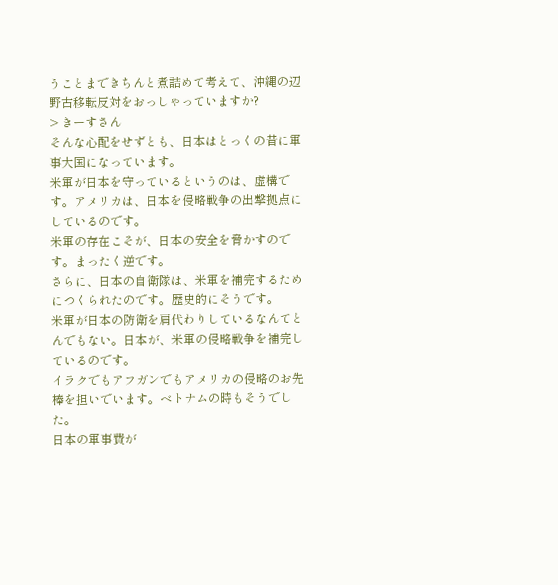うことまできちんと煮詰めて考えて、沖縄の辺野古移転反対をおっしゃっていますか?
> きーすさん
そんな心配をせずとも、日本はとっくの昔に軍事大国になっています。
米軍が日本を守っているというのは、虚構です。アメリカは、日本を侵略戦争の出撃拠点にしているのです。
米軍の存在こそが、日本の安全を脅かすのです。まったく逆です。
さらに、日本の自衛隊は、米軍を補完するためにつくられたのです。歴史的にそうです。
米軍が日本の防衛を肩代わりしているなんてとんでもない。日本が、米軍の侵略戦争を補完しているのです。
イラクでもアフガンでもアメリカの侵略のお先棒を担いでいます。ベトナムの時もそうでした。
日本の軍事費が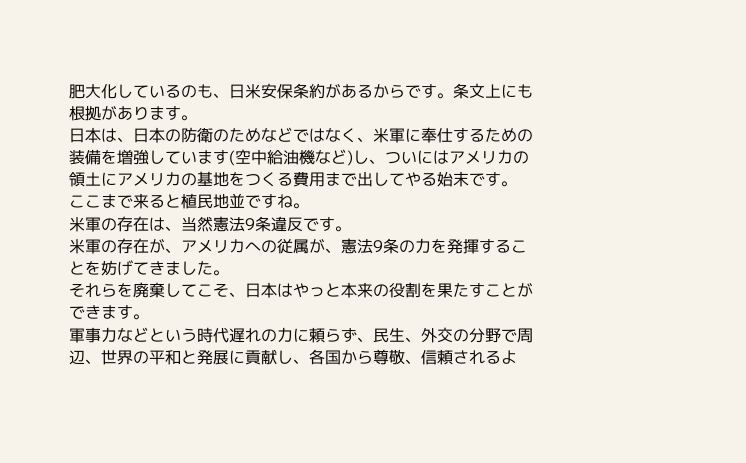肥大化しているのも、日米安保条約があるからです。条文上にも根拠があります。
日本は、日本の防衛のためなどではなく、米軍に奉仕するための装備を増強しています(空中給油機など)し、ついにはアメリカの領土にアメリカの基地をつくる費用まで出してやる始末です。
ここまで来ると植民地並ですね。
米軍の存在は、当然憲法9条違反です。
米軍の存在が、アメリカへの従属が、憲法9条の力を発揮することを妨げてきました。
それらを廃棄してこそ、日本はやっと本来の役割を果たすことができます。
軍事力などという時代遅れの力に頼らず、民生、外交の分野で周辺、世界の平和と発展に貢献し、各国から尊敬、信頼されるよ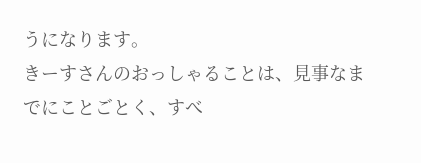うになります。
きーすさんのおっしゃることは、見事なまでにことごとく、すべ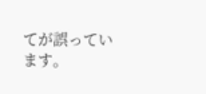てが誤っています。